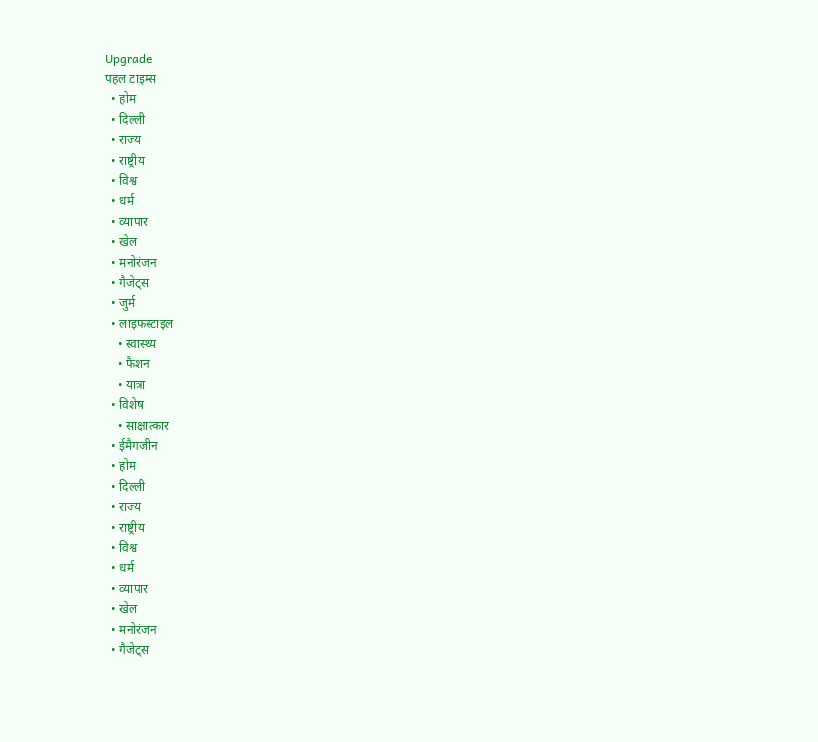Upgrade
पहल टाइम्स
  • होम
  • दिल्ली
  • राज्य
  • राष्ट्रीय
  • विश्व
  • धर्म
  • व्यापार
  • खेल
  • मनोरंजन
  • गैजेट्स
  • जुर्म
  • लाइफस्टाइल
    • स्वास्थ्य
    • फैशन
    • यात्रा
  • विशेष
    • साक्षात्कार
  • ईमैगजीन
  • होम
  • दिल्ली
  • राज्य
  • राष्ट्रीय
  • विश्व
  • धर्म
  • व्यापार
  • खेल
  • मनोरंजन
  • गैजेट्स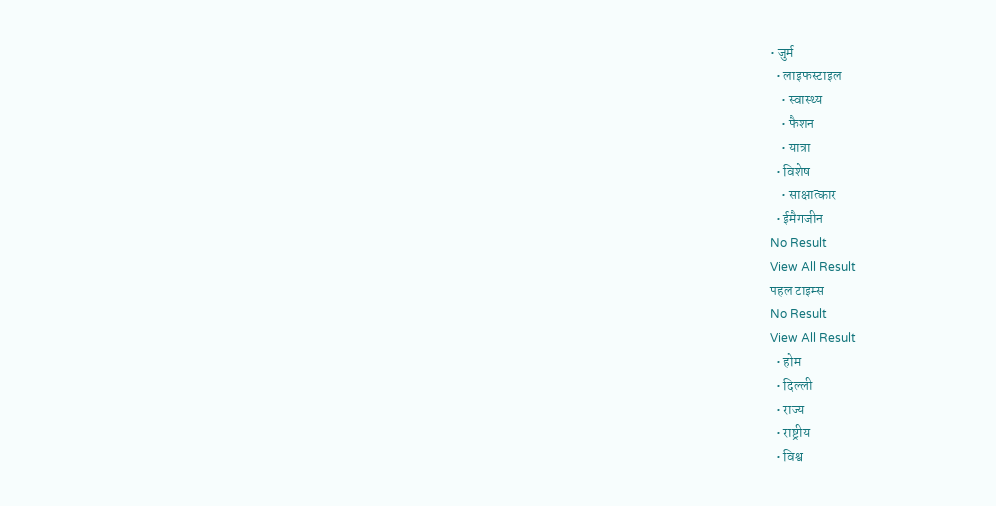• जुर्म
  • लाइफस्टाइल
    • स्वास्थ्य
    • फैशन
    • यात्रा
  • विशेष
    • साक्षात्कार
  • ईमैगजीन
No Result
View All Result
पहल टाइम्स
No Result
View All Result
  • होम
  • दिल्ली
  • राज्य
  • राष्ट्रीय
  • विश्व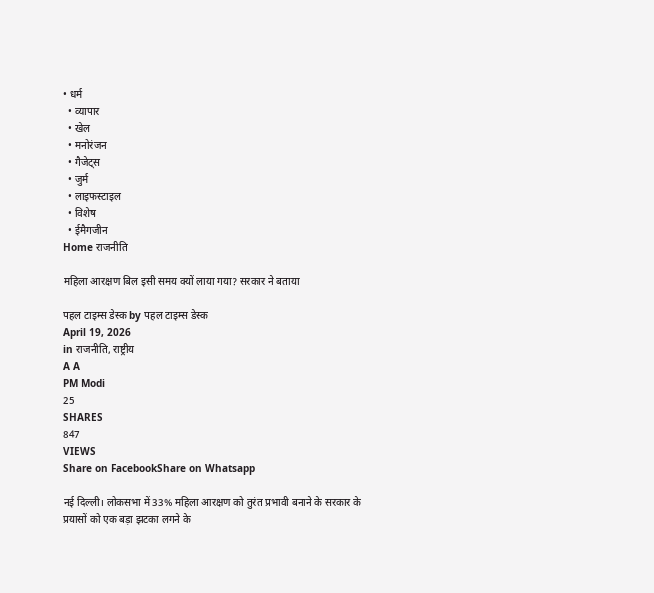• धर्म
  • व्यापार
  • खेल
  • मनोरंजन
  • गैजेट्स
  • जुर्म
  • लाइफस्टाइल
  • विशेष
  • ईमैगजीन
Home राजनीति

महिला आरक्षण बिल इसी समय क्यों लाया गया? सरकार ने बताया

पहल टाइम्स डेस्क by पहल टाइम्स डेस्क
April 19, 2026
in राजनीति, राष्ट्रीय
A A
PM Modi
25
SHARES
847
VIEWS
Share on FacebookShare on Whatsapp

नई दिल्ली। लोकसभा में 33% महिला आरक्षण को तुरंत प्रभावी बनाने के सरकार के प्रयासों को एक बड़ा झटका लगने के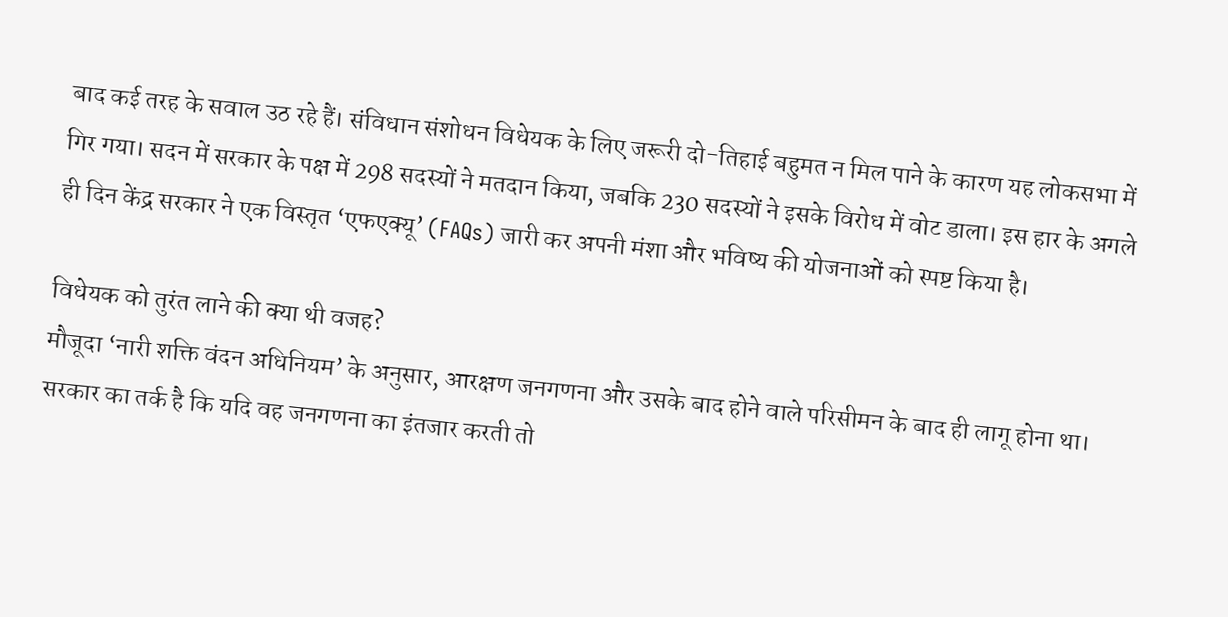बाद कई तरह के सवाल उठ रहे हैं। संविधान संशोधन विधेयक के लिए जरूरी दो-तिहाई बहुमत न मिल पाने के कारण यह लोकसभा में गिर गया। सदन में सरकार के पक्ष में 298 सदस्यों ने मतदान किया, जबकि 230 सदस्यों ने इसके विरोध में वोट डाला। इस हार के अगले ही दिन केंद्र सरकार ने एक विस्तृत ‘एफएक्यू’ (FAQs) जारी कर अपनी मंशा और भविष्य की योजनाओं को स्पष्ट किया है।

विधेयक को तुरंत लाने की क्या थी वजह?
मौजूदा ‘नारी शक्ति वंदन अधिनियम’ के अनुसार, आरक्षण जनगणना और उसके बाद होने वाले परिसीमन के बाद ही लागू होना था। सरकार का तर्क है कि यदि वह जनगणना का इंतजार करती तो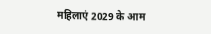महिलाएं 2029 के आम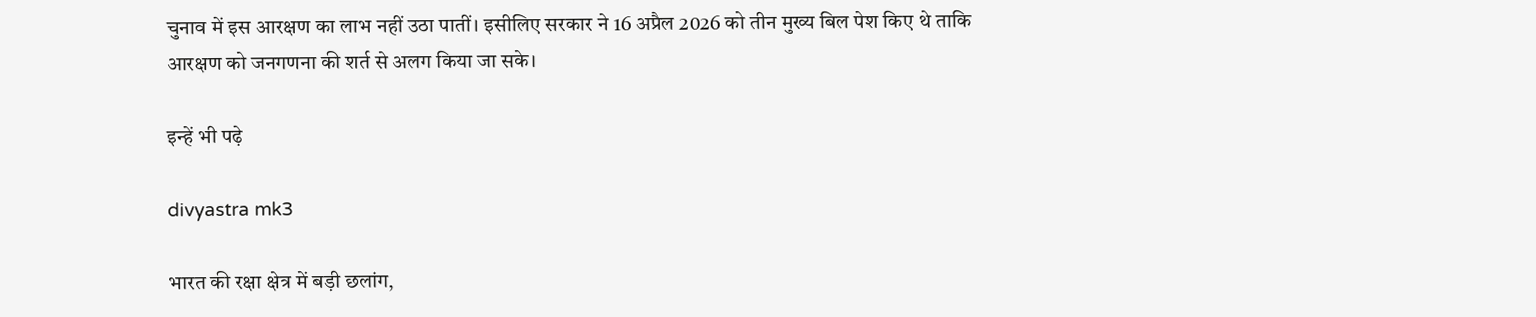चुनाव में इस आरक्षण का लाभ नहीं उठा पातीं। इसीलिए सरकार ने 16 अप्रैल 2026 को तीन मुख्य बिल पेश किए थे ताकि आरक्षण को जनगणना की शर्त से अलग किया जा सके।

इन्हें भी पढ़े

divyastra mk3

भारत की रक्षा क्षेत्र में बड़ी छलांग,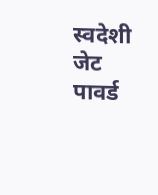स्वदेशी जेट पावर्ड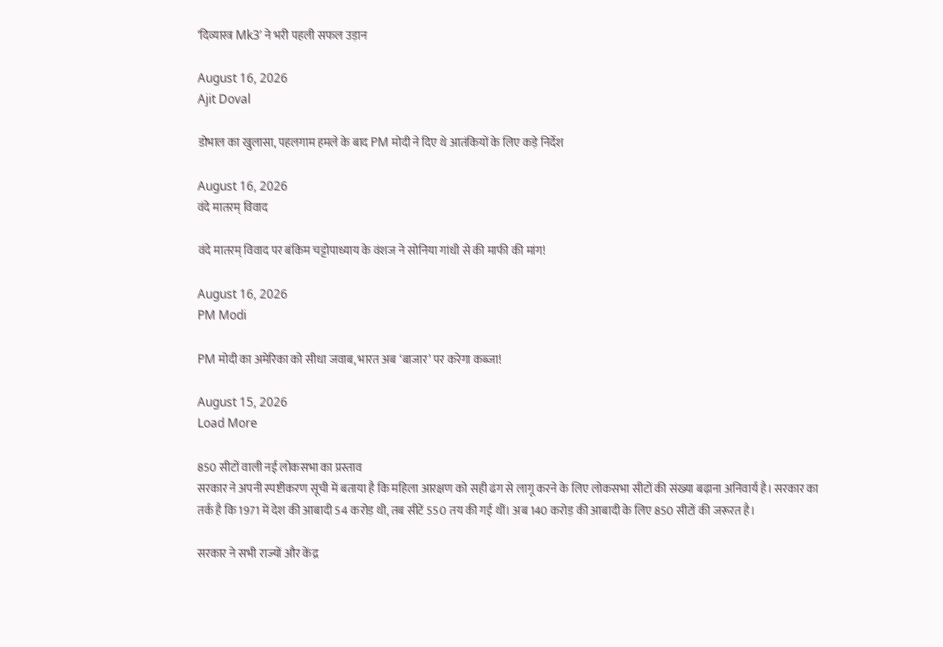‘दिव्यास्त्र Mk3’ ने भरी पहली सफल उड़ान

August 16, 2026
Ajit Doval

डोभाल का खुलासा, पहलगाम हमले के बाद PM मोदी ने दिए थे आतंकियों के लिए कड़े निर्देश

August 16, 2026
वंदे मातरम् विवाद

वंदे मातरम् विवाद पर बंकिम चट्टोपाध्याय के वंशज ने सोनिया गांधी से की माफी की मांग!

August 16, 2026
PM Modi

PM मोदी का अमेरिका को सीधा जवाब, भारत अब ‘बाजार’ पर करेगा कब्जा!

August 15, 2026
Load More

850 सीटों वाली नई लोकसभा का प्रस्ताव
सरकार ने अपनी स्पष्टीकरण सूची में बताया है कि महिला आरक्षण को सही ढंग से लागू करने के लिए लोकसभा सीटों की संख्या बढ़ाना अनिवार्य है। सरकार का तर्क है कि 1971 में देश की आबादी 54 करोड़ थी, तब सीटें 550 तय की गई थीं। अब 140 करोड़ की आबादी के लिए 850 सीटों की जरूरत है।

सरकार ने सभी राज्यों और केंद्र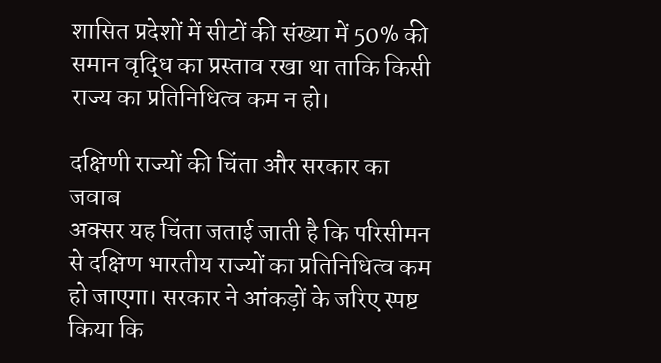शासित प्रदेशों में सीटों की संख्या में 50% की समान वृद्धि का प्रस्ताव रखा था ताकि किसी राज्य का प्रतिनिधित्व कम न हो।

दक्षिणी राज्यों की चिंता और सरकार का जवाब
अक्सर यह चिंता जताई जाती है कि परिसीमन से दक्षिण भारतीय राज्यों का प्रतिनिधित्व कम हो जाएगा। सरकार ने आंकड़ों के जरिए स्पष्ट किया कि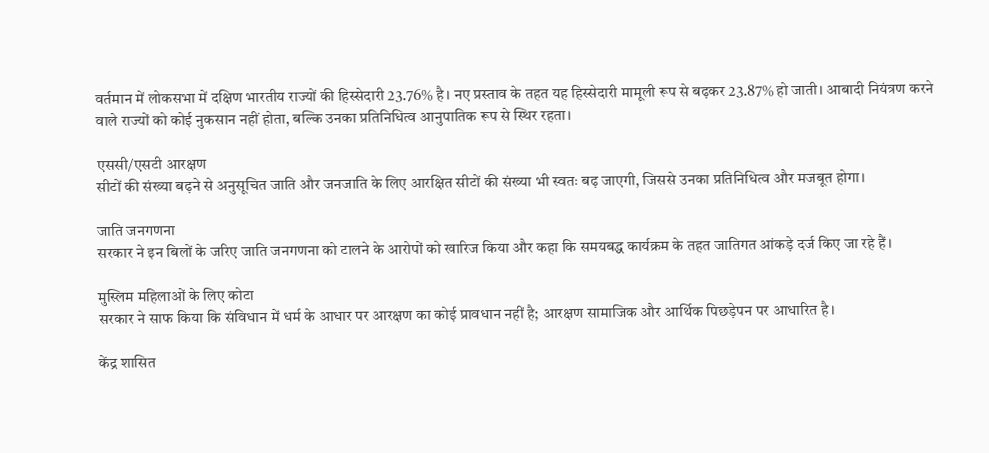वर्तमान में लोकसभा में दक्षिण भारतीय राज्यों की हिस्सेदारी 23.76% है। नए प्रस्ताव के तहत यह हिस्सेदारी मामूली रूप से बढ़कर 23.87% हो जाती। आबादी नियंत्रण करने वाले राज्यों को कोई नुकसान नहीं होता, बल्कि उनका प्रतिनिधित्व आनुपातिक रूप से स्थिर रहता।

एससी/एसटी आरक्षण
सीटों की संख्या बढ़ने से अनुसूचित जाति और जनजाति के लिए आरक्षित सीटों की संख्या भी स्वतः बढ़ जाएगी, जिससे उनका प्रतिनिधित्व और मजबूत होगा।

जाति जनगणना
सरकार ने इन बिलों के जरिए जाति जनगणना को टालने के आरोपों को खारिज किया और कहा कि समयबद्ध कार्यक्रम के तहत जातिगत आंकड़े दर्ज किए जा रहे हैं।

मुस्लिम महिलाओं के लिए कोटा
सरकार ने साफ किया कि संविधान में धर्म के आधार पर आरक्षण का कोई प्रावधान नहीं है; आरक्षण सामाजिक और आर्थिक पिछड़ेपन पर आधारित है।

केंद्र शासित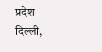प्रदेश
दिल्ली,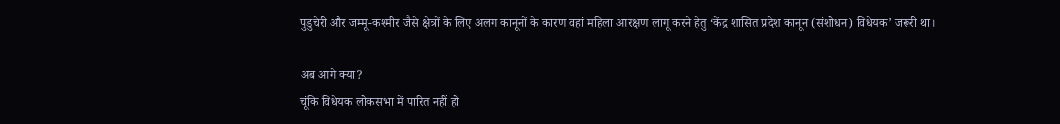पुडुचेरी और जम्मू-कश्मीर जैसे क्षेत्रों के लिए अलग कानूनों के कारण वहां महिला आरक्षण लागू करने हेतु ‘केंद्र शासित प्रदेश कानून (संशोधन) विधेयक’ जरूरी था।

अब आगे क्या?
चूंकि विधेयक लोकसभा में पारित नहीं हो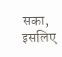सका, इसलिए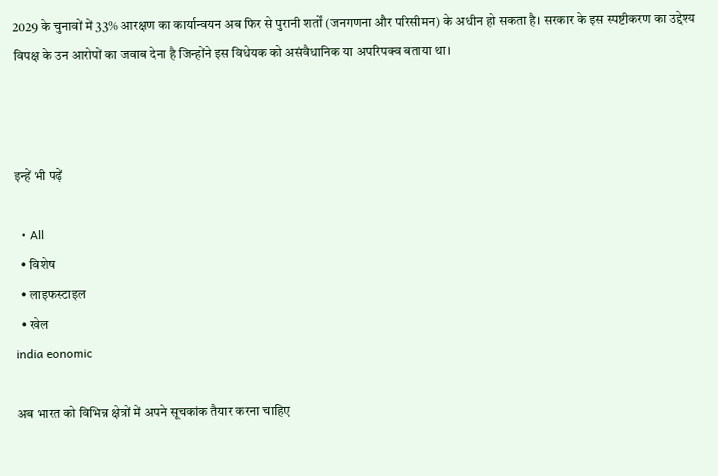2029 के चुनावों में 33% आरक्षण का कार्यान्वयन अब फिर से पुरानी शर्तों (जनगणना और परिसीमन) के अधीन हो सकता है। सरकार के इस स्पष्टीकरण का उद्देश्य विपक्ष के उन आरोपों का जवाब देना है जिन्होंने इस विधेयक को असंवैधानिक या अपरिपक्व बताया था।



इन्हें भी पढ़ें

  • All
  • विशेष
  • लाइफस्टाइल
  • खेल
india eonomic

अब भारत को विभिन्न क्षेत्रों में अपने सूचकांक तैयार करना चाहिए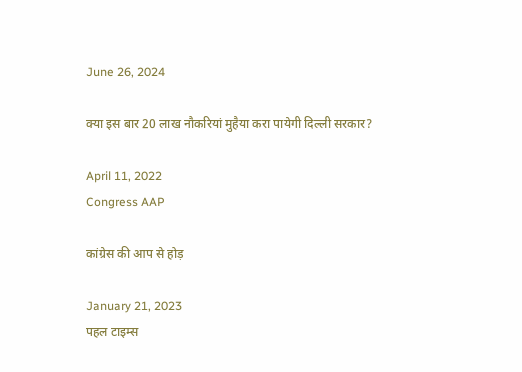June 26, 2024

क्या इस बार 20 लाख नौकरियां मुहैया करा पायेगी दिल्ली सरकार?

April 11, 2022
Congress AAP

कांग्रेस की आप से होड़

January 21, 2023
पहल टाइम्स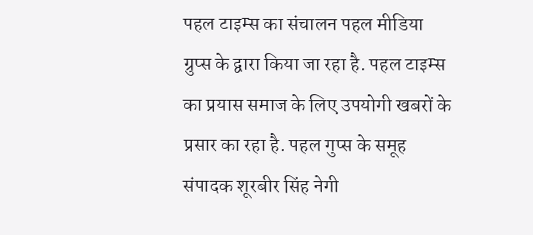पहल टाइम्स का संचालन पहल मीडिया ग्रुप्स के द्वारा किया जा रहा है. पहल टाइम्स का प्रयास समाज के लिए उपयोगी खबरों के प्रसार का रहा है. पहल गुप्स के समूह संपादक शूरबीर सिंह नेगी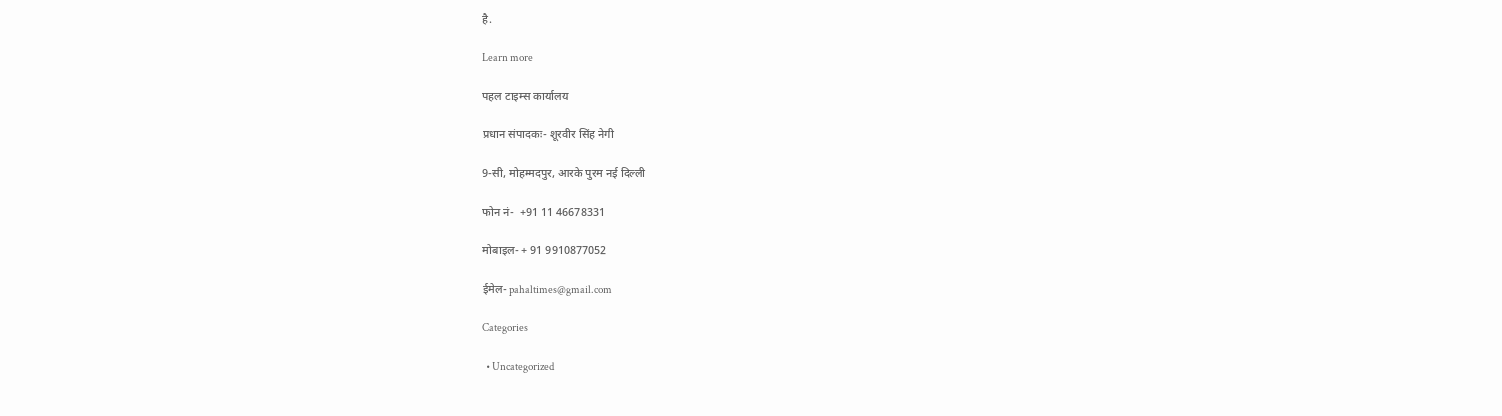है.

Learn more

पहल टाइम्स कार्यालय

प्रधान संपादकः- शूरवीर सिंह नेगी

9-सी, मोहम्मदपुर, आरके पुरम नई दिल्ली

फोन नं-  +91 11 46678331

मोबाइल- + 91 9910877052

ईमेल- pahaltimes@gmail.com

Categories

  • Uncategorized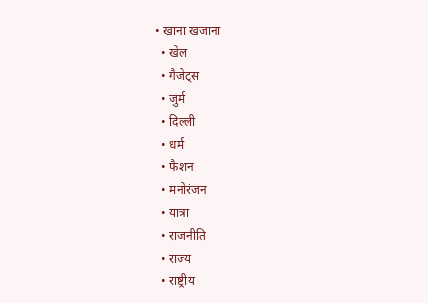• खाना खजाना
  • खेल
  • गैजेट्स
  • जुर्म
  • दिल्ली
  • धर्म
  • फैशन
  • मनोरंजन
  • यात्रा
  • राजनीति
  • राज्य
  • राष्ट्रीय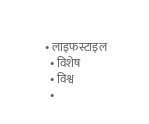• लाइफस्टाइल
  • विशेष
  • विश्व
  •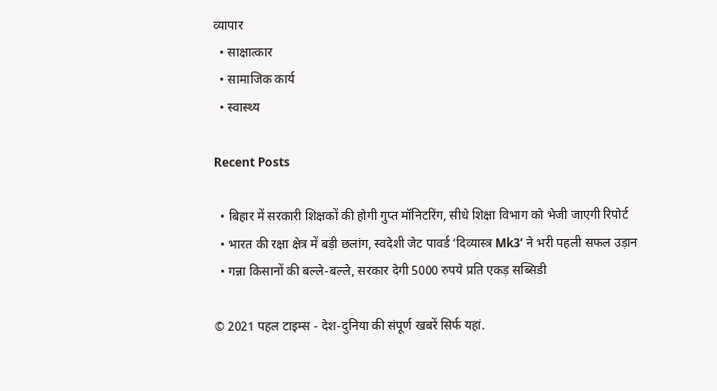व्यापार
  • साक्षात्कार
  • सामाजिक कार्य
  • स्वास्थ्य

Recent Posts

  • बिहार में सरकारी शिक्षकों की होगी गुप्त मॉनिटरिंग, सीधे शिक्षा विभाग को भेजी जाएगी रिपोर्ट
  • भारत की रक्षा क्षेत्र में बड़ी छलांग, स्वदेशी जेट पावर्ड ‘दिव्यास्त्र Mk3’ ने भरी पहली सफल उड़ान
  • गन्ना किसानों की बल्ले-बल्ले, सरकार देगी 5000 रुपये प्रति एकड़ सब्सिडी

© 2021 पहल टाइम्स - देश-दुनिया की संपूर्ण खबरें सिर्फ यहां.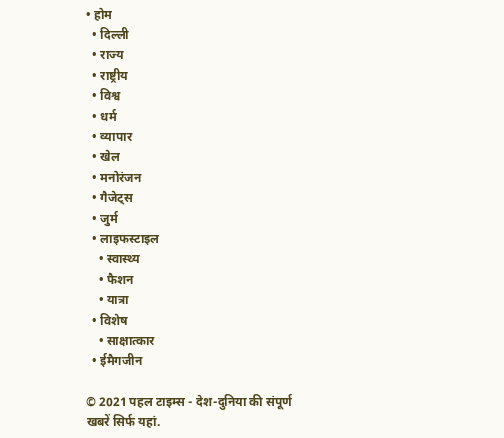• होम
  • दिल्ली
  • राज्य
  • राष्ट्रीय
  • विश्व
  • धर्म
  • व्यापार
  • खेल
  • मनोरंजन
  • गैजेट्स
  • जुर्म
  • लाइफस्टाइल
    • स्वास्थ्य
    • फैशन
    • यात्रा
  • विशेष
    • साक्षात्कार
  • ईमैगजीन

© 2021 पहल टाइम्स - देश-दुनिया की संपूर्ण खबरें सिर्फ यहां.